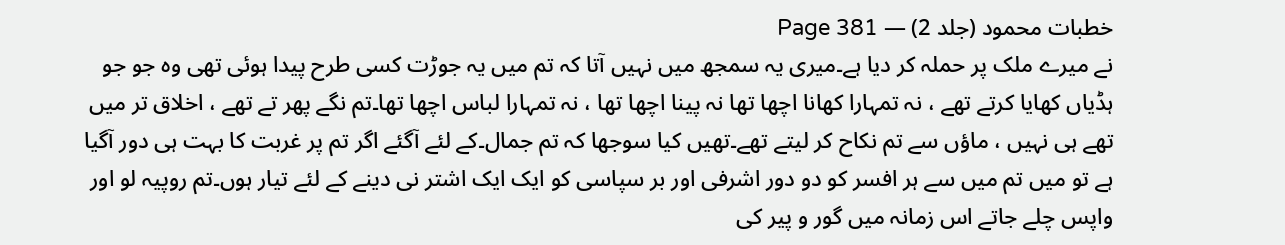خطبات محمود (جلد 2) — Page 381
نے میرے ملک پر حملہ کر دیا ہے۔میری یہ سمجھ میں نہیں آتا کہ تم میں یہ جوڑت کسی طرح پیدا ہوئی تھی وہ جو جو ہڈیاں کھایا کرتے تھے ، نہ تمہارا کھانا اچھا تھا نہ پینا اچھا تھا ، نہ تمہارا لباس اچھا تھا۔تم نگے پھر تے تھے ، اخلاق تر میں تھے ہی نہیں ، ماؤں سے تم نکاح کر لیتے تھے۔تھیں کیا سوجھا کہ تم جمال۔کے لئے آگئے اگر تم پر غربت کا بہت ہی دور آگیا ہے تو میں تم میں سے ہر افسر کو دو دور اشرفی اور بر سپاسی کو ایک ایک اشتر نی دینے کے لئے تیار ہوں۔تم روپیہ لو اور واپس چلے جاتے اس زمانہ میں گور و پیر کی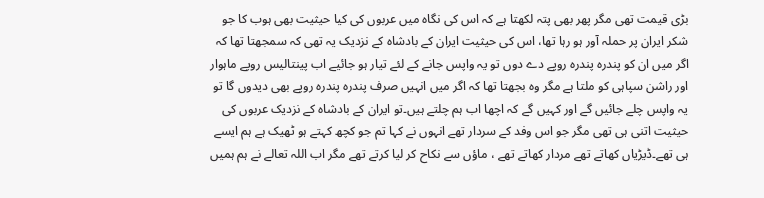بڑی قیمت تھی مگر پھر بھی پتہ لکھتا ہے کہ اس کی نگاہ میں عربوں کی کیا حیثیت بھی ہوب کا جو شکر ایران پر حملہ آور ہو رہا تھا، اس کی حیثیت ایران کے بادشاہ کے نزدیک یہ تھی کہ سمجھتا تھا کہ اگر میں ان کو پندرہ پندرہ روپے دے دوں تو یہ واپس جانے کے لئے تیار ہو جائیے اب پینتالیس روپے ماہوار اور راشن سپاہی کو ملتا ہے مگر وہ بجھتا تھا کہ اگر میں انہیں صرف پندرہ پندرہ روپے بھی دیدوں گا تو یہ واپس چلے جائیں گے اور کہیں گے کہ اچھا اب ہم چلتے ہیں۔تو ایران کے بادشاہ کے نزدیک عربوں کی حیثیت اتنی ہی تھی مگر جو اس وفد کے سردار تھے انہوں نے کہا تم جو کچھ کہتے ہو ٹھیک ہے ہم ایسے ہی تھے۔ڈیڑیاں کھاتے تھے مردار کھاتے تھے ، ماؤں سے نکاح کر لیا کرتے تھے مگر اب اللہ تعالے نے ہم ہمیں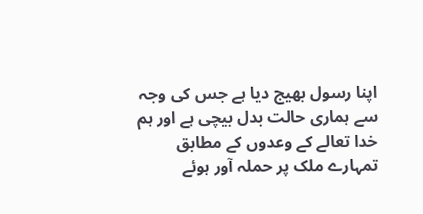اپنا رسول بھیج دیا ہے جس کی وجہ سے ہماری حالت بدل بیچی ہے اور ہم خدا تعالے کے وعدوں کے مطابق تمہارے ملک پر حملہ آور ہوئے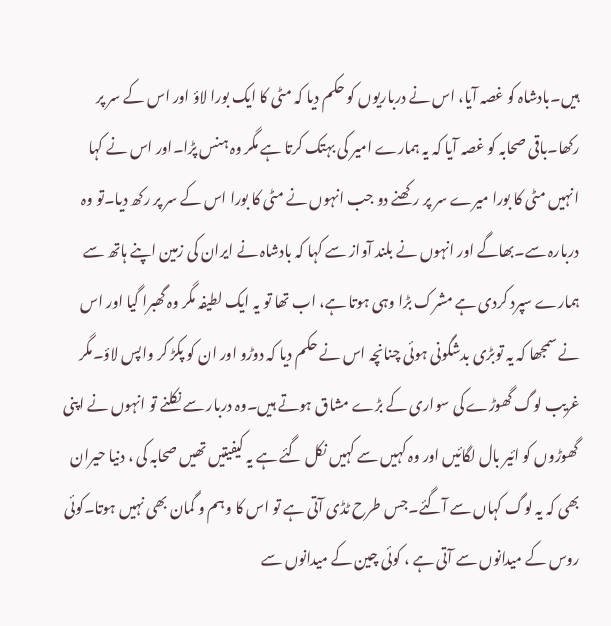ہیں۔بادشاہ کو غصہ آیا، اس نے درباریوں کو حکم دیا کہ مٹی کا ایک بورا لاؤ اور اس کے سر پر رکھا۔باقی صحابہ کو غصہ آیا کہ یہ ہمارے امیر کی بہتک کرتا ہے مگر وہ ہنس پڑا۔اور اس نے کہا انہیں مٹی کا بورا میرے سر پر رکھنے دو جب انہوں نے مٹی کا بورا اس کے سر پر رکھ دیا۔تو وہ دربارہ سے۔بھاگے اور انہوں نے بلند آواز سے کہا کہ بادشاہ نے ایران کی زمین اپنے ہاتھ سے ہمارے سپرد کردی ہے مشرک بڑا وہی ہوتا ہے، اب تھا تو یہ ایک لطیفہ مگر وہ گھبرا گیا اور اس نے سمجھا کہ یہ توبڑی بدشگونی ہوئی چنانچہ اس نے حکم دیا کہ دوڑو اور ان کو پکڑ کر واپس لاؤ۔مگر غریب لوگ گھوڑے کی سواری کے بڑے مشاق ہوتے ہیں۔وہ دربار سے نکلنے تو انہوں نے اپنی گھوڑوں کو ائیر بال لگائیں اور وہ کہیں سے کہیں نکل گئے ہے یہ کیفیتیں تھیں صحابہ کی ، دنیا حیران بھی کہ یہ لوگ کہاں سے آگئے۔جس طرح ٹڈی آتی ہے تو اس کا وہم و گمان بھی نہیں ہوتا۔کوئی روس کے میدانوں سے آتی ہے ، کوئی چین کے میدانوں سے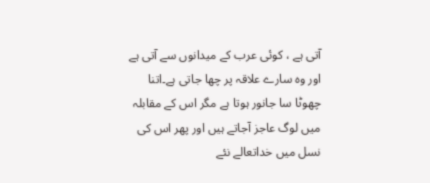آتی ہے ، کوئی عرب کے میدانوں سے آتی ہے اور وہ سارے علاقہ پر چھا جاتی ہے۔اتنا چھوٹا سا جانور ہوتا ہے مگر اس کے مقابلہ میں لوگ عاجز آجاتے ہیں اور پھر اس کی نسل میں خداتعالے نئے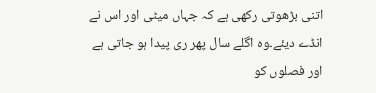اتنی بڑھوتی رکھی ہے کہ جہاں میٹی اور اس نے انڈے دیئے۔وہ اگلے سال پھر ری پیدا ہو جاتی ہے اور فصلوں کو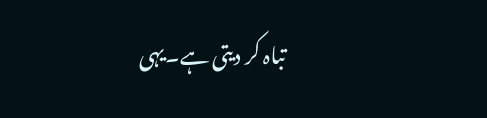تباہ کر دیتی ہے۔یہی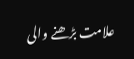علامت بڑھنے والی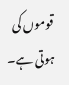قوموں کی ہوتی ہے۔